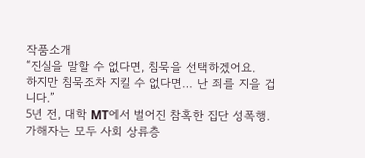작품소개
“진실을 말할 수 없다면, 침묵을 선택하겠어요.
하지만 침묵조차 지킬 수 없다면… 난 죄를 지을 겁니다.”
5년 전, 대학 MT에서 벌어진 참혹한 집단 성폭행.
가해자는 모두 사회 상류층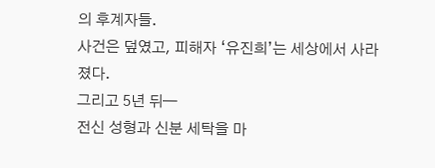의 후계자들.
사건은 덮였고, 피해자 ‘유진희’는 세상에서 사라졌다.
그리고 5년 뒤—
전신 성형과 신분 세탁을 마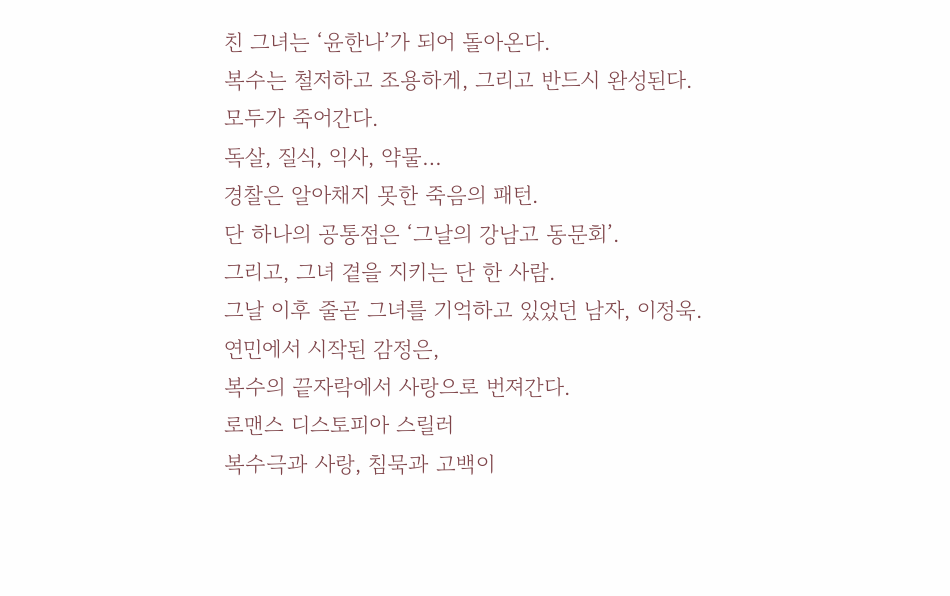친 그녀는 ‘윤한나’가 되어 돌아온다.
복수는 철저하고 조용하게, 그리고 반드시 완성된다.
모두가 죽어간다.
독살, 질식, 익사, 약물…
경찰은 알아채지 못한 죽음의 패턴.
단 하나의 공통점은 ‘그날의 강남고 동문회’.
그리고, 그녀 곁을 지키는 단 한 사람.
그날 이후 줄곧 그녀를 기억하고 있었던 남자, 이정욱.
연민에서 시작된 감정은,
복수의 끝자락에서 사랑으로 번져간다.
로맨스 디스토피아 스릴러
복수극과 사랑, 침묵과 고백이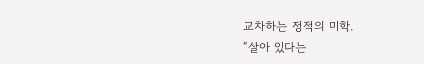교차하는 정적의 미학.
“살아 있다는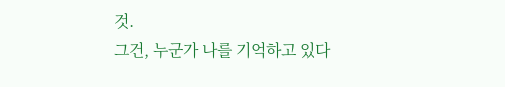것.
그건, 누군가 나를 기억하고 있다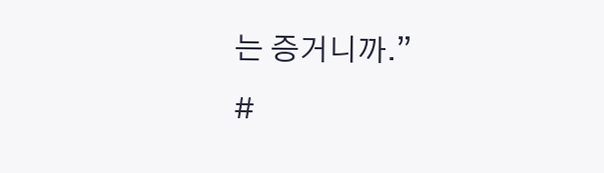는 증거니까.”
#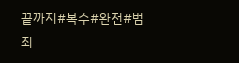끝까지#복수#완전#범죄